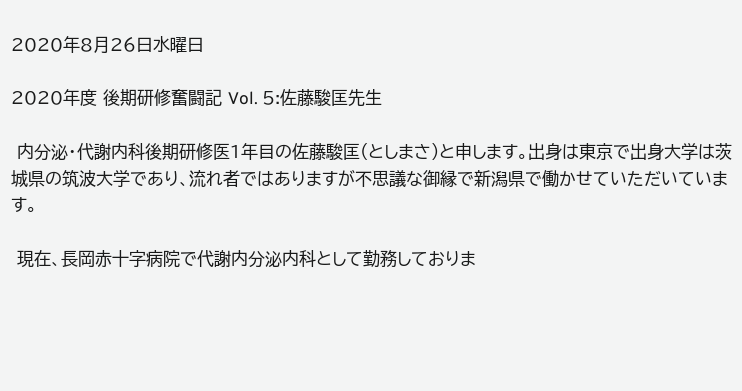2020年8月26日水曜日

2020年度 後期研修奮闘記 Vol. 5:佐藤駿匡先生

 内分泌・代謝内科後期研修医1年目の佐藤駿匡(としまさ)と申します。出身は東京で出身大学は茨城県の筑波大学であり、流れ者ではありますが不思議な御縁で新潟県で働かせていただいています。

 現在、長岡赤十字病院で代謝内分泌内科として勤務しておりま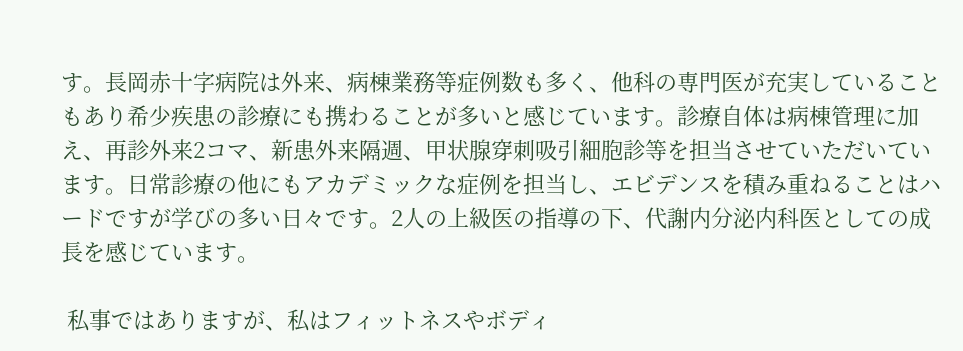す。長岡赤十字病院は外来、病棟業務等症例数も多く、他科の専門医が充実していることもあり希少疾患の診療にも携わることが多いと感じています。診療自体は病棟管理に加え、再診外来2コマ、新患外来隔週、甲状腺穿刺吸引細胞診等を担当させていただいています。日常診療の他にもアカデミックな症例を担当し、エビデンスを積み重ねることはハードですが学びの多い日々です。2人の上級医の指導の下、代謝内分泌内科医としての成長を感じています。

 私事ではありますが、私はフィットネスやボディ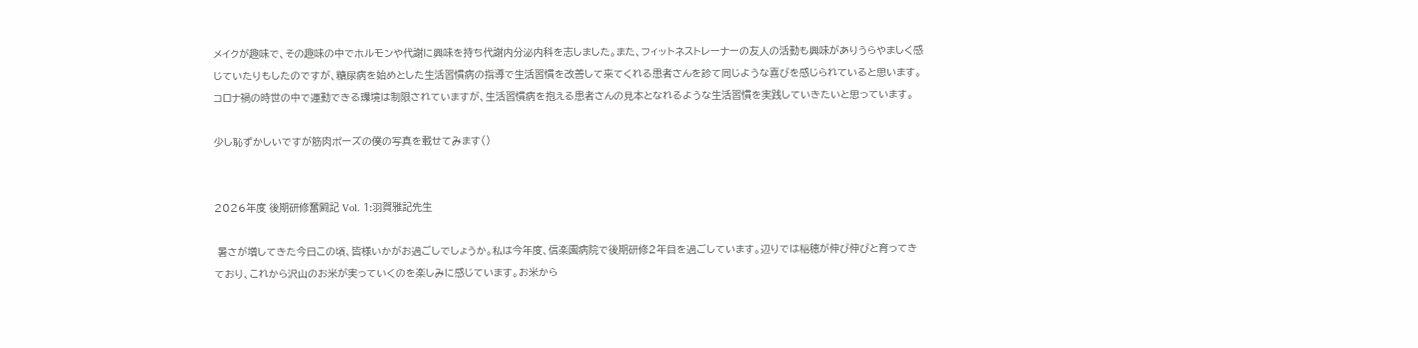メイクが趣味で、その趣味の中でホルモンや代謝に興味を持ち代謝内分泌内科を志しました。また、フィットネストレーナーの友人の活動も興味がありうらやましく感じていたりもしたのですが、糖尿病を始めとした生活習慣病の指導で生活習慣を改善して来てくれる患者さんを診て同じような喜びを感じられていると思います。コロナ禍の時世の中で運動できる環境は制限されていますが、生活習慣病を抱える患者さんの見本となれるような生活習慣を実践していきたいと思っています。

少し恥ずかしいですが筋肉ポーズの僕の写真を載せてみます()


2026年度 後期研修奮闘記 Vol. 1:羽賀雅記先生

 暑さが増してきた今日この頃、皆様いかがお過ごしでしょうか。私は今年度、信楽園病院で後期研修2年目を過ごしています。辺りでは稲穂が伸び伸びと育ってきており、これから沢山のお米が実っていくのを楽しみに感じています。お米から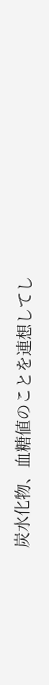炭水化物、血糖値のことを連想してし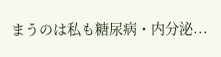まうのは私も糖尿病・内分泌...